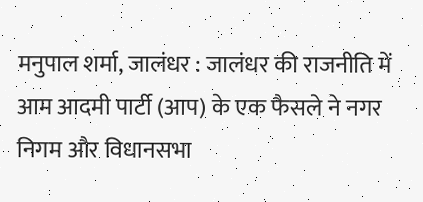मनुपाल शर्मा, जालंधर : जालंधर की राजनीति में आम आदमी पार्टी (आप) के एक फैसले ने नगर निगम और विधानसभा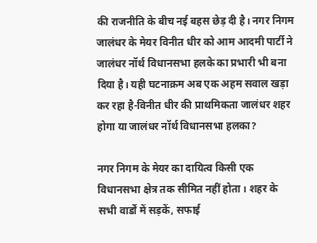की राजनीति के बीच नई बहस छेड़ दी है। नगर निगम जालंधर के मेयर विनीत धीर को आम आदमी पार्टी ने जालंधर नॉर्थ विधानसभा हलके का प्रभारी भी बना दिया है। यही घटनाक्रम अब एक अहम सवाल खड़ा कर रहा है-विनीत धीर की प्राथमिकता जालंधर शहर होगा या जालंधर नॉर्थ विधानसभा हलका?

नगर निगम के मेयर का दायित्व किसी एक विधानसभा क्षेत्र तक सीमित नहीं होता। शहर के सभी वार्डों में सड़कें, सफाई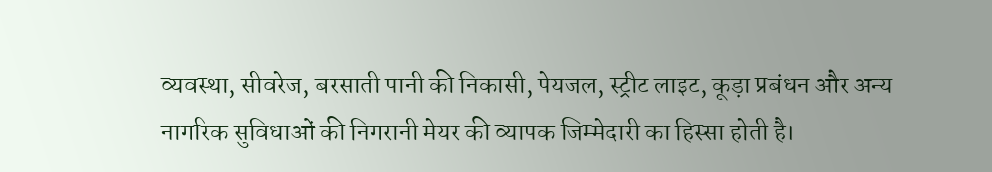व्यवस्था, सीवरेज, बरसाती पानी की निकासी, पेयजल, स्ट्रीट लाइट, कूड़ा प्रबंधन और अन्य नागरिक सुविधाओं की निगरानी मेयर की व्यापक जिम्मेदारी का हिस्सा होती है।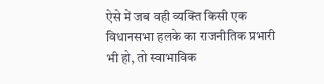ऐसे में जब वही व्यक्ति किसी एक विधानसभा हलके का राजनीतिक प्रभारी भी हो, तो स्वाभाविक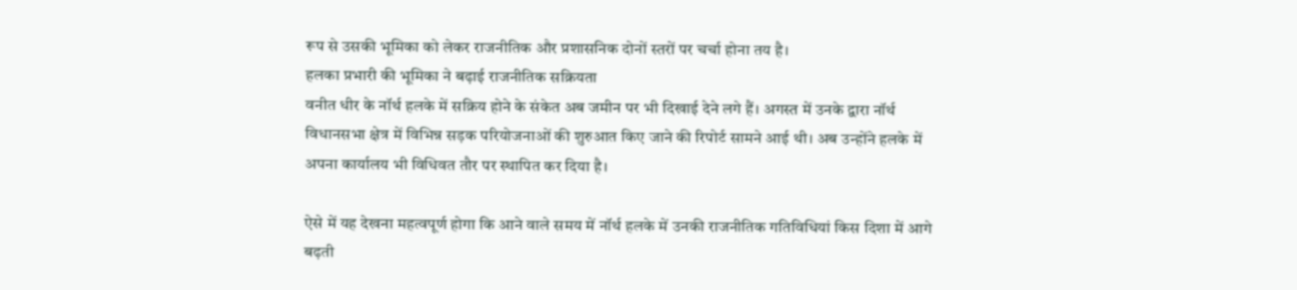रूप से उसकी भूमिका को लेकर राजनीतिक और प्रशासनिक दोनों स्तरों पर चर्चा होना तय है।
हलका प्रभारी की भूमिका ने बढ़ाई राजनीतिक सक्रियता
वनीत धीर के नॉर्थ हलके में सक्रिय होने के संकेत अब जमीन पर भी दिखाई देने लगे हैं। अगस्त में उनके द्वारा नॉर्थ विधानसभा क्षेत्र में विभिन्न सड़क परियोजनाओं की शुरुआत किए जाने की रिपोर्ट सामने आई थी। अब उन्होंने हलके में अपना कार्यालय भी विधिवत तौर पर स्थापित कर दिया है।

ऐसे में यह देखना महत्वपूर्ण होगा कि आने वाले समय में नॉर्थ हलके में उनकी राजनीतिक गतिविधियां किस दिशा में आगे बढ़ती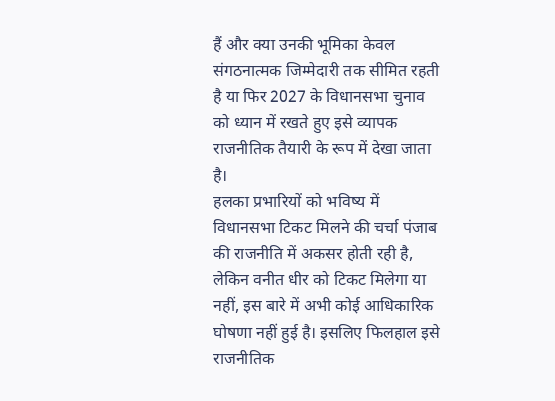हैं और क्या उनकी भूमिका केवल संगठनात्मक जिम्मेदारी तक सीमित रहती है या फिर 2027 के विधानसभा चुनाव को ध्यान में रखते हुए इसे व्यापक राजनीतिक तैयारी के रूप में देखा जाता है।
हलका प्रभारियों को भविष्य में विधानसभा टिकट मिलने की चर्चा पंजाब की राजनीति में अकसर होती रही है, लेकिन वनीत धीर को टिकट मिलेगा या नहीं, इस बारे में अभी कोई आधिकारिक घोषणा नहीं हुई है। इसलिए फिलहाल इसे राजनीतिक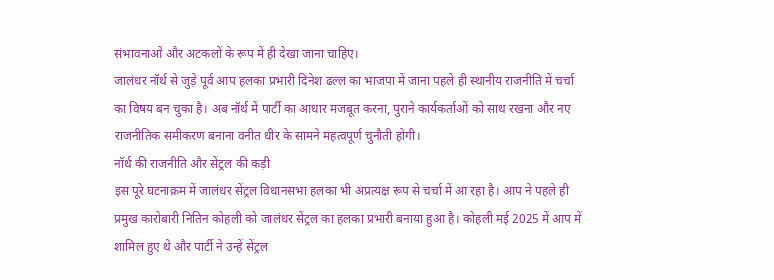संभावनाओं और अटकलों के रूप में ही देखा जाना चाहिए।
जालंधर नॉर्थ से जुड़े पूर्व आप हलका प्रभारी दिनेश ढल्ल का भाजपा में जाना पहले ही स्थानीय राजनीति में चर्चा का विषय बन चुका है। अब नॉर्थ में पार्टी का आधार मजबूत करना, पुराने कार्यकर्ताओं को साथ रखना और नए राजनीतिक समीकरण बनाना वनीत धीर के सामने महत्वपूर्ण चुनौती होगी।
नॉर्थ की राजनीति और सेंट्रल की कड़ी
इस पूरे घटनाक्रम में जालंधर सेंट्रल विधानसभा हलका भी अप्रत्यक्ष रूप से चर्चा में आ रहा है। आप ने पहले ही प्रमुख कारोबारी नितिन कोहली को जालंधर सेंट्रल का हलका प्रभारी बनाया हुआ है। कोहली मई 2025 में आप में शामिल हुए थे और पार्टी ने उन्हें सेंट्रल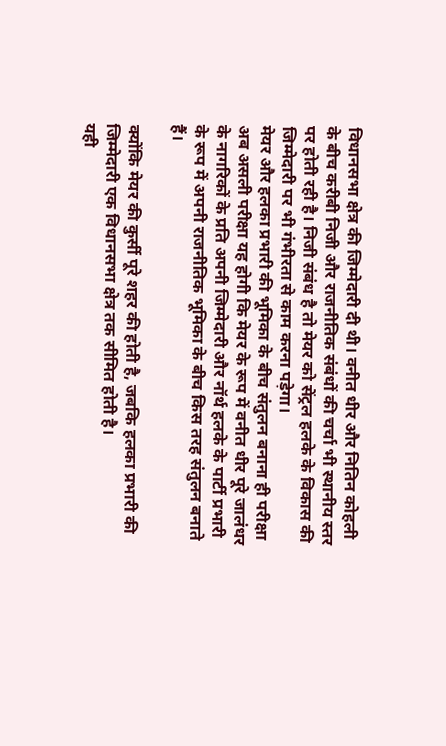विधानसभा क्षेत्र की जिम्मेदारी दी थी। वनीत धीर और नितिन कोहली के बीच करीबी निजी और राजनीतिक संबंधों की चर्चा भी स्थानीय स्तर पर होती रही है। निजी संबंध है तो मेयर को सेंट्रल हलके के विकास की जिम्मेदारी पर भी गंभीरता से काम करना पड़ेगा।
मेयर और हलका प्रभारी की भूमिका के बीच संतुलन बनाना ही परीक्षा
अब असली परीक्षा यह होगी कि मेयर के रूप में वनीत धीर पूरे जालंधर के नागरिकों के प्रति अपनी जिम्मेदारी और नॉर्थ हलके के पार्टी प्रभारी के रूप में अपनी राजनीतिक भूमिका के बीच किस तरह संतुलन बनाते हैं।

क्योंकि मेयर की कुर्सी पूरे शहर की होती है, जबकि हलका प्रभारी की जिम्मेदारी एक विधानसभा क्षेत्र तक सीमित होती है।
यही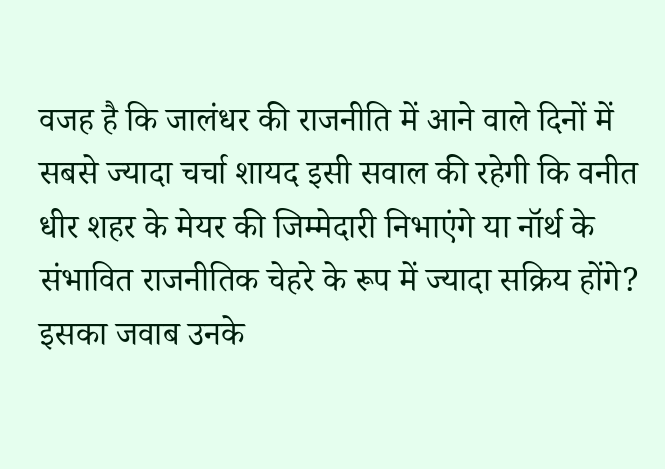वजह है कि जालंधर की राजनीति में आने वाले दिनों में सबसे ज्यादा चर्चा शायद इसी सवाल की रहेगी कि वनीत धीर शहर के मेयर की जिम्मेदारी निभाएंगे या नॉर्थ के संभावित राजनीतिक चेहरे के रूप में ज्यादा सक्रिय होंगे? इसका जवाब उनके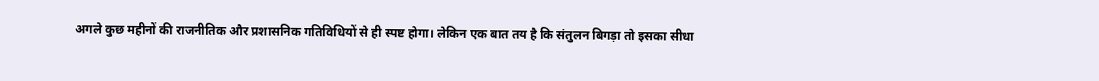अगले कुछ महीनों की राजनीतिक और प्रशासनिक गतिविधियों से ही स्पष्ट होगा। लेकिन एक बात तय है कि संतुलन बिगड़ा तो इसका सीधा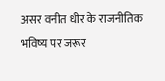असर वनीत धीर के राजनीतिक भविष्य पर जरूर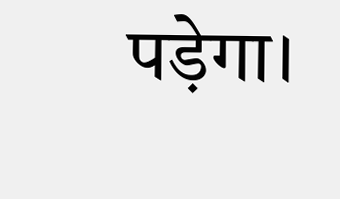पड़ेगा।